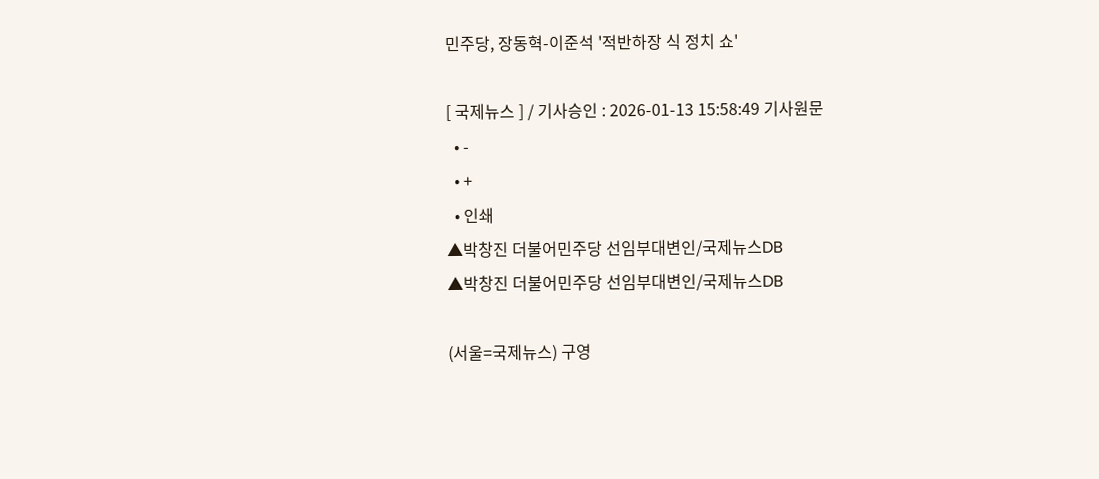민주당, 장동혁-이준석 '적반하장 식 정치 쇼'

[ 국제뉴스 ] / 기사승인 : 2026-01-13 15:58:49 기사원문
  • -
  • +
  • 인쇄
▲박창진 더불어민주당 선임부대변인/국제뉴스DB
▲박창진 더불어민주당 선임부대변인/국제뉴스DB

(서울=국제뉴스) 구영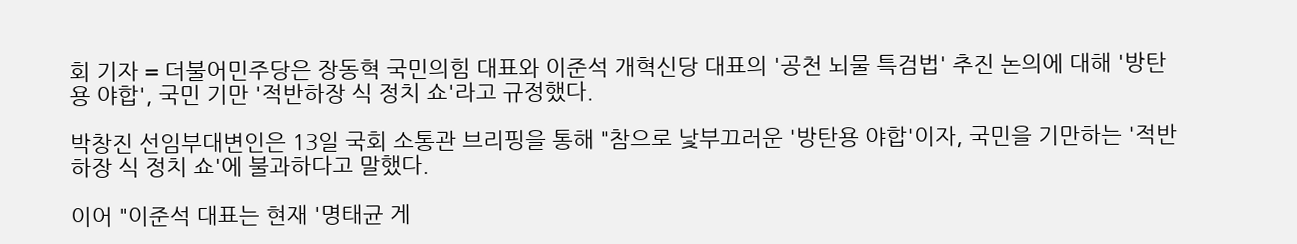회 기자 = 더불어민주당은 장동혁 국민의힘 대표와 이준석 개혁신당 대표의 '공천 뇌물 특검법' 추진 논의에 대해 '방탄용 야합', 국민 기만 '적반하장 식 정치 쇼'라고 규정했다.

박창진 선임부대변인은 13일 국회 소통관 브리핑을 통해 "참으로 낯부끄러운 '방탄용 야합'이자, 국민을 기만하는 '적반하장 식 정치 쇼'에 불과하다고 말했다.

이어 "이준석 대표는 현재 '명태균 게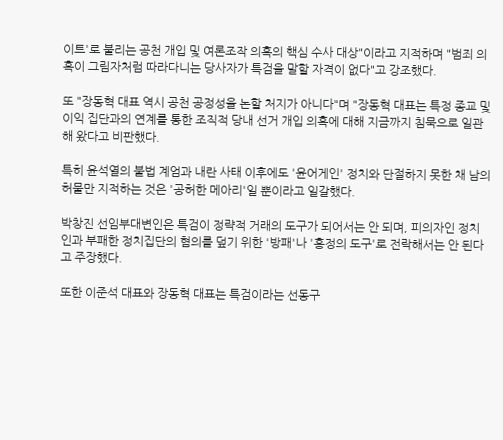이트'로 불리는 공천 개입 및 여론조작 의혹의 핵심 수사 대상"이라고 지적하며 "범죄 의혹이 그림자처럼 따라다니는 당사자가 특검을 말할 자격이 없다"고 강조했다.

또 "장동혁 대표 역시 공천 공정성을 논할 처지가 아니다"며 "장동혁 대표는 특정 종교 및 이익 집단과의 연계를 통한 조직적 당내 선거 개입 의혹에 대해 지금까지 침묵으로 일관해 왔다고 비판했다.

특히 윤석열의 불법 계엄과 내란 사태 이후에도 '윤어게인' 정치와 단절하지 못한 채 남의 허물만 지적하는 것은 '공허한 메아리'일 뿐이라고 일갈했다.

박창진 선임부대변인은 특검이 정략적 거래의 도구가 되어서는 안 되며, 피의자인 정치인과 부패한 정치집단의 혐의를 덮기 위한 '방패'나 '흥정의 도구'로 전락해서는 안 된다고 주장했다.

또한 이준석 대표와 장동혁 대표는 특검이라는 선동구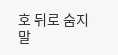호 뒤로 숨지 말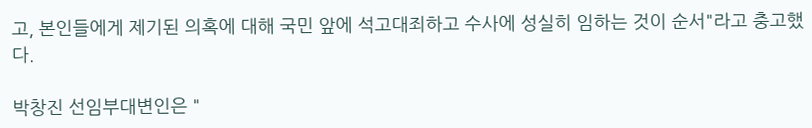고, 본인들에게 제기된 의혹에 대해 국민 앞에 석고대죄하고 수사에 성실히 임하는 것이 순서"라고 충고했다.

박창진 선임부대변인은 "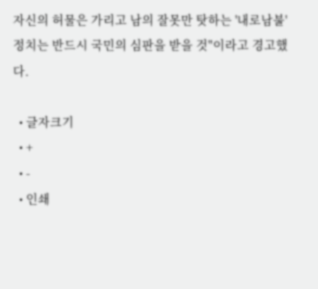자신의 허물은 가리고 남의 잘못만 탓하는 '내로남불' 정치는 반드시 국민의 심판을 받을 것"이라고 경고했다.

  • 글자크기
  • +
  • -
  • 인쇄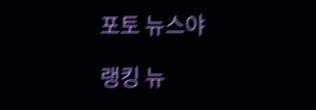포토 뉴스야

랭킹 뉴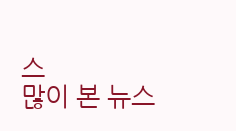스
많이 본 뉴스